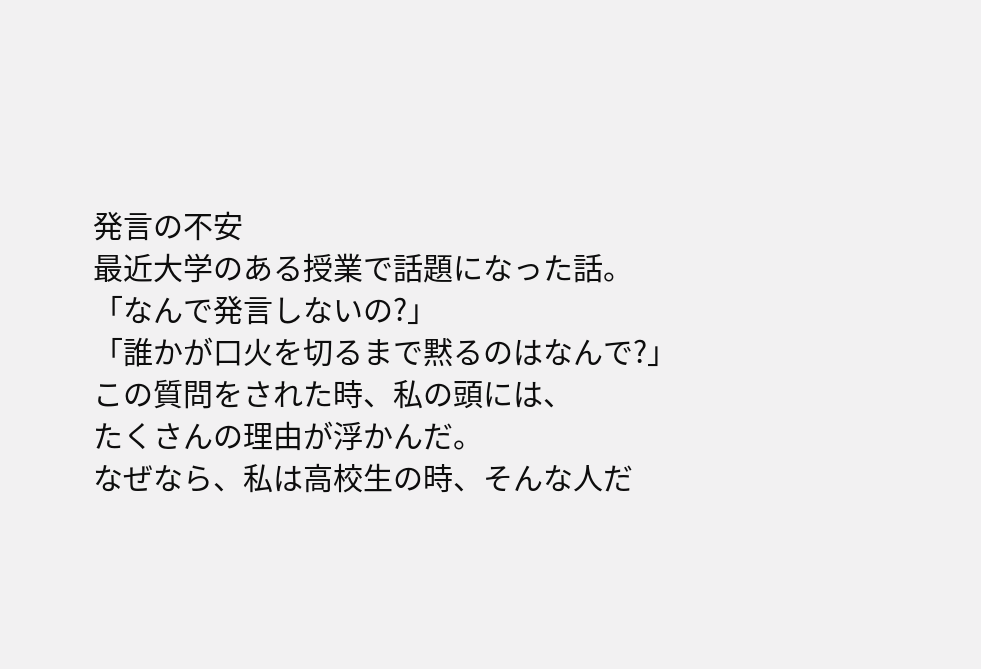発言の不安
最近大学のある授業で話題になった話。
「なんで発言しないの?」
「誰かが口火を切るまで黙るのはなんで?」
この質問をされた時、私の頭には、
たくさんの理由が浮かんだ。
なぜなら、私は高校生の時、そんな人だ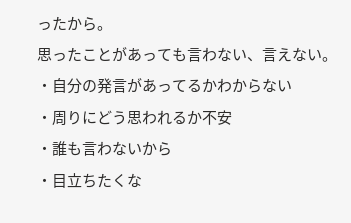ったから。
思ったことがあっても言わない、言えない。
・自分の発言があってるかわからない
・周りにどう思われるか不安
・誰も言わないから
・目立ちたくな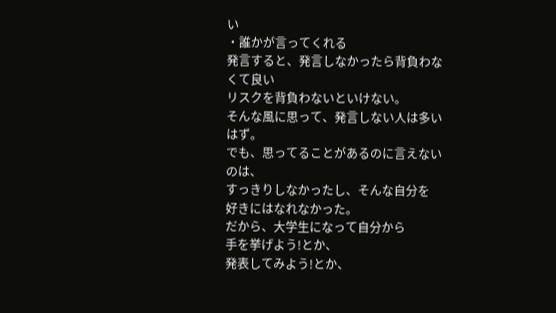い
・誰かが言ってくれる
発言すると、発言しなかったら背負わなくて良い
リスクを背負わないといけない。
そんな風に思って、発言しない人は多いはず。
でも、思ってることがあるのに言えないのは、
すっきりしなかったし、そんな自分を
好きにはなれなかった。
だから、大学生になって自分から
手を挙げよう!とか、
発表してみよう!とか、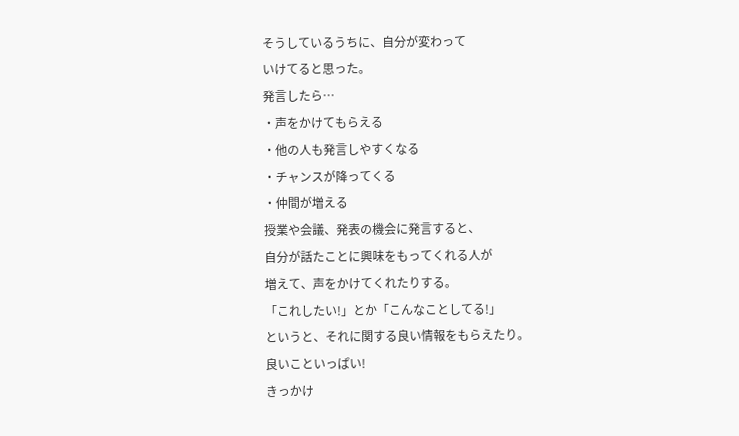そうしているうちに、自分が変わって
いけてると思った。
発言したら…
・声をかけてもらえる
・他の人も発言しやすくなる
・チャンスが降ってくる
・仲間が増える
授業や会議、発表の機会に発言すると、
自分が話たことに興味をもってくれる人が
増えて、声をかけてくれたりする。
「これしたい!」とか「こんなことしてる!」
というと、それに関する良い情報をもらえたり。
良いこといっぱい!
きっかけ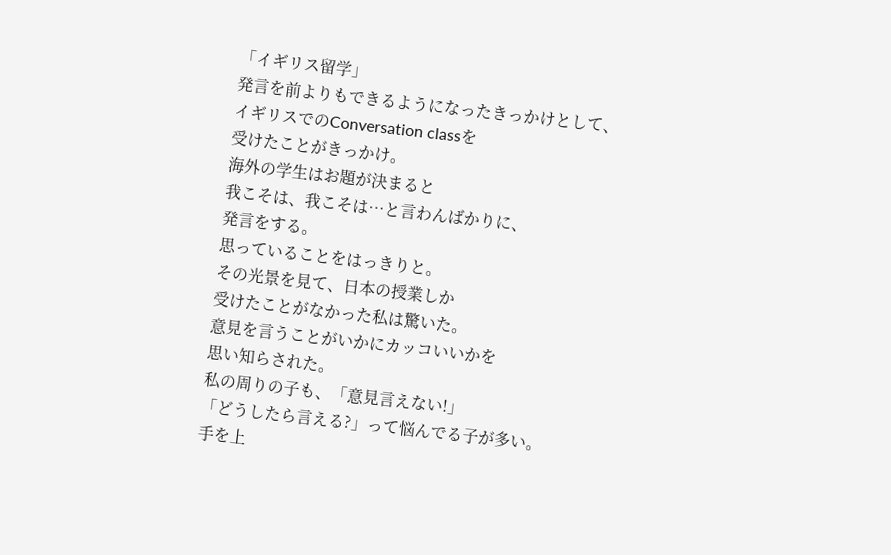「イギリス留学」
発言を前よりもできるようになったきっかけとして、
イギリスでのConversation classを
受けたことがきっかけ。
海外の学生はお題が決まると
我こそは、我こそは…と言わんばかりに、
発言をする。
思っていることをはっきりと。
その光景を見て、日本の授業しか
受けたことがなかった私は驚いた。
意見を言うことがいかにカッコいいかを
思い知らされた。
私の周りの子も、「意見言えない!」
「どうしたら言える?」って悩んでる子が多い。
手を上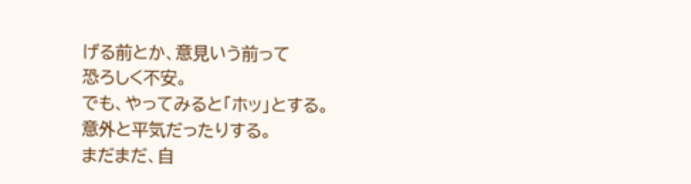げる前とか、意見いう前って
恐ろしく不安。
でも、やってみると「ホッ」とする。
意外と平気だったりする。
まだまだ、自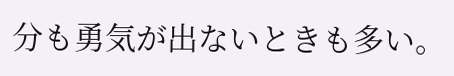分も勇気が出ないときも多い。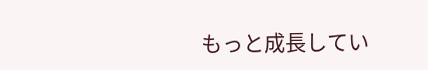もっと成長してい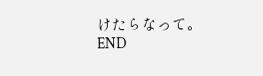けたらなって。
END